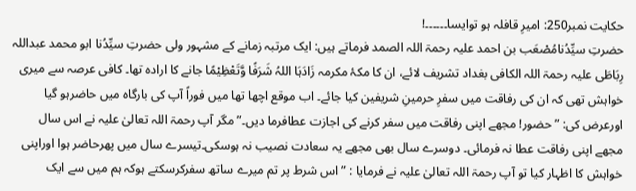حکایت نمبر250: امیرِ قافلہ ہو توایسا۔۔۔۔۔۔!
حضرتِ سیِّدُنامُصْعَب بن احمد علیہ رحمۃ اللہ الصمد فرماتے ہیں: ایک مرتبہ زمانے کے مشہور ولی حضرتِ سیِّدُنا ابو محمد عبداللہ رِبَاطَی علیہ رحمۃ اللہ الکافی بغداد تشریف لائے، ان کا مکۂ مکرمہ زَادَہَا اللہُ شَرَفًا وَّتَعْظِیْمًا جانے کا ارادہ تھا۔ کافی عرصہ سے میری خواہش تھی کہ ان کی رفاقت میں سفرِ حرمینِ شریفین کیا جائے۔ اب موقع اچھا تھا میں فوراً آپ کی بارگاہ میں حاضرہو گیا اورعرض کی: ”حضور! مجھے اپنی رفاقت میں سفر کرنے کی اجازت عطافرما دیں۔” مگر آپ رحمۃ اللہ تعالیٰ علیہ نے اس سال مجھے اپنی رفاقت عطا نہ فرمائی۔ دوسرے سال بھی مجھے یہ سعادت نصیب نہ ہوسکی۔تیسرے سال میں پھرحاضر ہوا اوراپنی خواہش کا اظہار کیا تو آپ رحمۃ اللہ تعالیٰ علیہ نے فرمایا : ”اس شرط پر تم میرے ساتھ سفرکرسکتے ہوکہ ہم میں سے ایک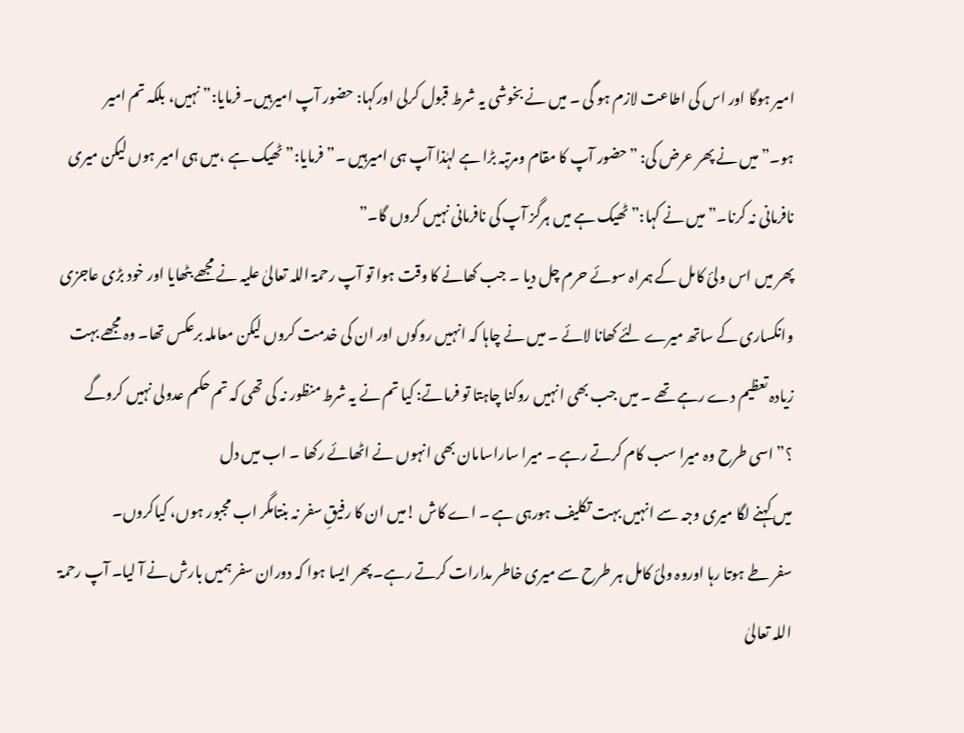امیر ہوگا اور اس کی اطاعت لازم ہو گی ۔ میں نے بخوشی یہ شرط قبول کرلی اورکہا: حضور آپ امیرہیں۔ فرمایا:” نہیں، بلکہ تم امیر ہو۔”میں نے پھر عرض کی: ”حضور آپ کا مقام ومرتبہ بڑا ہے لہٰذا آپ ہی امیرہیں ۔”فرمایا:” ٹھیک ہے ،میں ہی امیر ہوں لیکن میری نافرمانی نہ کرنا۔” میں نے کہا:” ٹھیک ہے میں ہرگز آپ کی نافرمانی نہیں کروں گا۔”
پھر میں اس ولئ کامل کے ہمراہ سوئے حرم چل دیا ۔ جب کھانے کا وقت ہوا تو آپ رحمۃ اللہ تعالیٰ علیہ نے مجھے بٹھایا اور خود بڑی عاجزی وانکساری کے ساتھ میرے لئے کھانا لائے ۔ میں نے چاہا کہ انہیں روکوں اور ان کی خدمت کروں لیکن معاملہ برعکس تھا۔ وہ مجھے بہت زیادہ تعظیم دے رہے تھے ۔ میں جب بھی انہیں روکنا چاہتا تو فرماتے: کیا تم نے یہ شرط منظور نہ کی تھی کہ تم حکم عدولی نہیں کروگے ؟”اسی طرح وہ میرا سب کام کرتے رہے ۔ میرا ساراسامان بھی انہوں نے اٹھائے رکھا ۔ اب میں دل
میں کہنے لگا میری وجہ سے انہیں بہت تکلیف ہورہی ہے ۔ اے کاش !میں ان کا رفیقِ سفر نہ بنتامگر اب مجبور ہوں، کیاکروں۔
سفر طے ہوتا رہا اوروہ ولئ کامل ہر طرح سے میری خاطر مدارات کرتے رہے۔ پھر ایسا ہوا کہ دوران سفر ہمیں بارش نے آ لیا۔ آپ رحمۃ اللہ تعالیٰ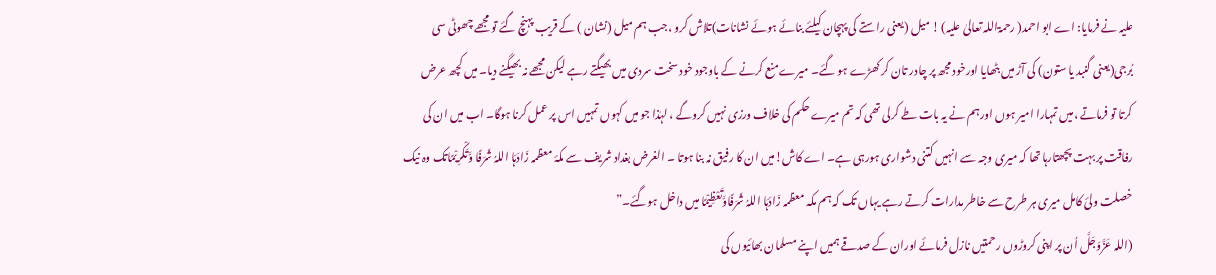علیہ نے فرمایا: اے ابو احمد( رحمۃاللہ تعالیٰ علیہ) ! میل (یعنی راستے کی پہچان کیلئے بنائے ہوئے نشانات)تلاش کرو ،جب ہم میل (نشان ) کے قریب پہنچ گئے تو مجھے چھوٹی سی بُرجی(یعنی گنبد یا ستون) کی آڑ میں بٹھایا اورخود مجھ پر چادر تان کر کھڑے ہو گئے۔ میرے منع کرنے کے باوجود خود سخت سردی میں بھیگتے رہے لیکن مجھے نہ بھیگنے دیا۔ میں کچھ عرض کرتا تو فرماتے ،میں تمہارا امیر ہوں اورہم نے یہ بات طے کرلی تھی کہ تم میرے حکم کی خلاف ورزی نہیں کروگے ، لہٰذا جو میں کہوں تمہیں اس پر عمل کرنا ہوگا۔ اب میں ان کی رفاقت پر بہت پچھتارہا تھا کہ میری وجہ سے انہیں کتنی دشواری ہورہی ہے۔ اے کاش!میں ان کا رفیق نہ بنا ہوتا ۔ الغرض بغداد شریف سے مکۂ معظمہ زَادَہَا اللہُ شَرَفًا وَّتَکْرِیْمًاتک وہ نیک خصلت ولئ کامل میری ہر طرح سے خاطر مدارات کرتے رہے یہاں تک کہ ہم مکہ معظمہ زَادَہَا اللہُ شَرَفًاوَّتَعْظِیْمًا میں داخل ہوگئے۔”
(اللہ عَزَّوَجَلَّ اُن پر اپنی کروڑوں رحمتیں نازل فرمائے اوران کے صدقے ہمیں اپنے مسلمان بھائیوں کی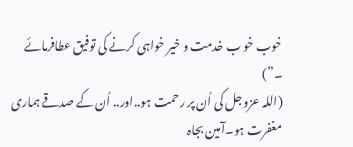خوب خو ب خدمت و خیر خواہی کرنے کی توفیق عطافرمائے ۔”)
(اللہ عزوجل کی اُن پر رحمت ہو..اور.. اُن کے صدقے ہماری مغفرت ہو۔آمین بجاہ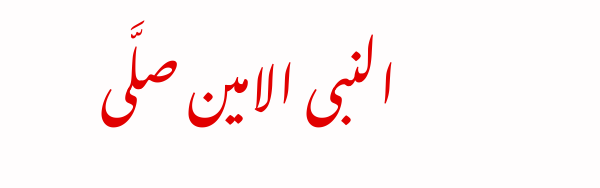النبی الامین صلَّی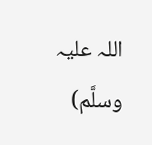اللہ علیہ وسلَّم)